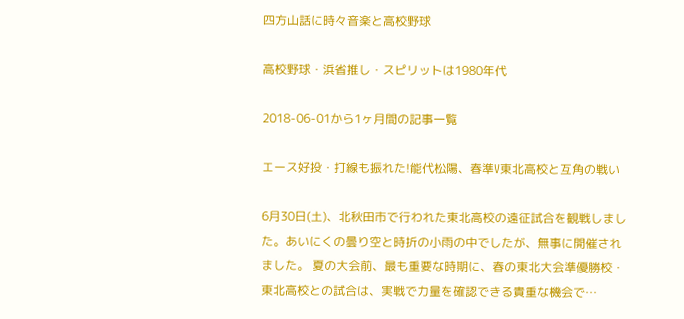四方山話に時々音楽と高校野球

高校野球・浜省推し・スピリットは1980年代

2018-06-01から1ヶ月間の記事一覧

エース好投・打線も振れた!能代松陽、春準V東北高校と互角の戦い

6月30日(土)、北秋田市で行われた東北高校の遠征試合を観戦しました。あいにくの曇り空と時折の小雨の中でしたが、無事に開催されました。 夏の大会前、最も重要な時期に、春の東北大会準優勝校・東北高校との試合は、実戦で力量を確認できる貴重な機会で…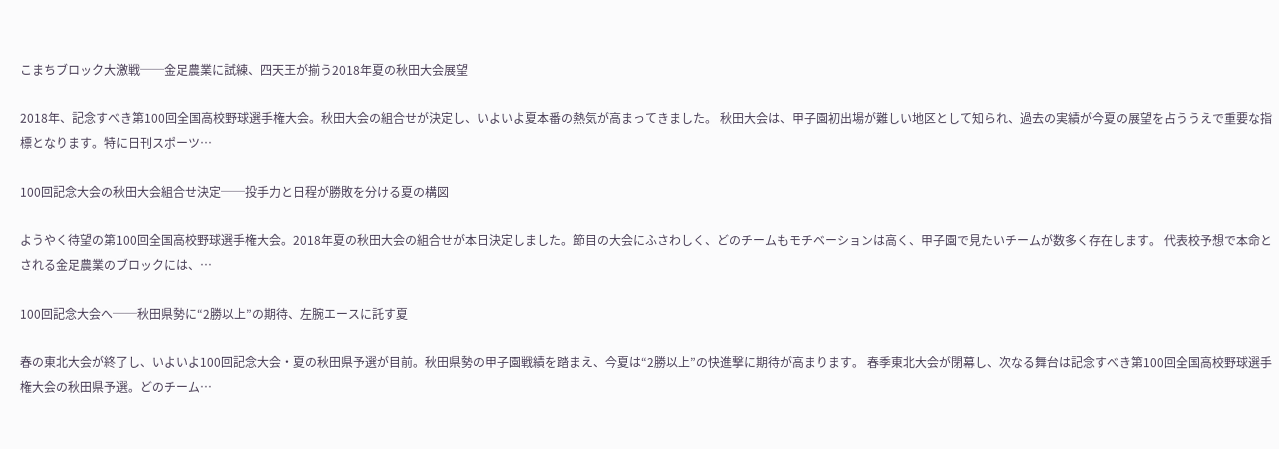こまちブロック大激戦──金足農業に試練、四天王が揃う2018年夏の秋田大会展望

2018年、記念すべき第100回全国高校野球選手権大会。秋田大会の組合せが決定し、いよいよ夏本番の熱気が高まってきました。 秋田大会は、甲子園初出場が難しい地区として知られ、過去の実績が今夏の展望を占ううえで重要な指標となります。特に日刊スポーツ…

100回記念大会の秋田大会組合せ決定──投手力と日程が勝敗を分ける夏の構図

ようやく待望の第100回全国高校野球選手権大会。2018年夏の秋田大会の組合せが本日決定しました。節目の大会にふさわしく、どのチームもモチベーションは高く、甲子園で見たいチームが数多く存在します。 代表校予想で本命とされる金足農業のブロックには、…

100回記念大会へ──秋田県勢に“2勝以上”の期待、左腕エースに託す夏

春の東北大会が終了し、いよいよ100回記念大会・夏の秋田県予選が目前。秋田県勢の甲子園戦績を踏まえ、今夏は“2勝以上”の快進撃に期待が高まります。 春季東北大会が閉幕し、次なる舞台は記念すべき第100回全国高校野球選手権大会の秋田県予選。どのチーム…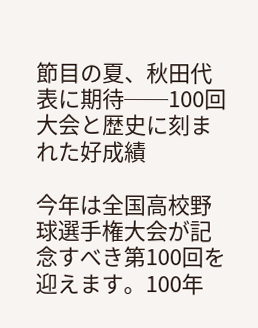節目の夏、秋田代表に期待──100回大会と歴史に刻まれた好成績

今年は全国高校野球選手権大会が記念すべき第100回を迎えます。100年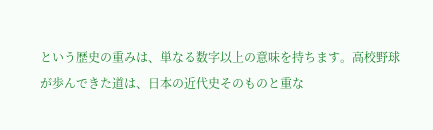という歴史の重みは、単なる数字以上の意味を持ちます。高校野球が歩んできた道は、日本の近代史そのものと重な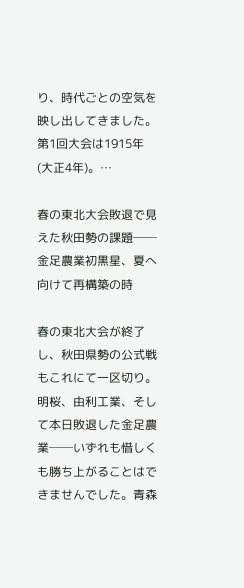り、時代ごとの空気を映し出してきました。 第1回大会は1915年(大正4年)。…

春の東北大会敗退で見えた秋田勢の課題──金足農業初黒星、夏へ向けて再構築の時

春の東北大会が終了し、秋田県勢の公式戦もこれにて一区切り。明桜、由利工業、そして本日敗退した金足農業──いずれも惜しくも勝ち上がることはできませんでした。青森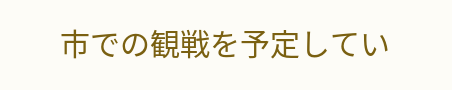市での観戦を予定してい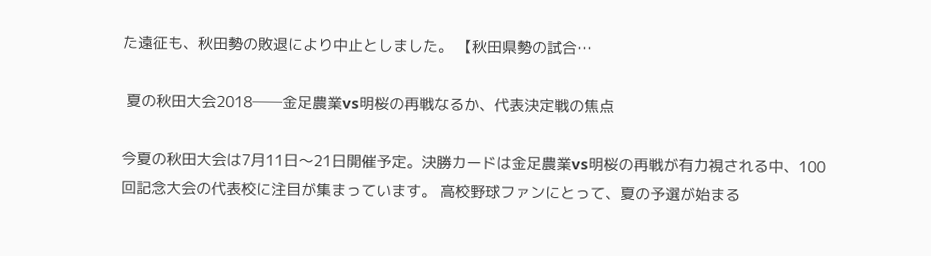た遠征も、秋田勢の敗退により中止としました。 【秋田県勢の試合…

 夏の秋田大会2018──金足農業vs明桜の再戦なるか、代表決定戦の焦点

今夏の秋田大会は7月11日〜21日開催予定。決勝カードは金足農業vs明桜の再戦が有力視される中、100回記念大会の代表校に注目が集まっています。 高校野球ファンにとって、夏の予選が始まる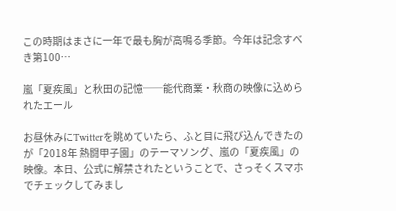この時期はまさに一年で最も胸が高鳴る季節。今年は記念すべき第100…

嵐「夏疾風」と秋田の記憶──能代商業・秋商の映像に込められたエール

お昼休みにTwitterを眺めていたら、ふと目に飛び込んできたのが「2018年 熱闘甲子園」のテーマソング、嵐の「夏疾風」の映像。本日、公式に解禁されたということで、さっそくスマホでチェックしてみまし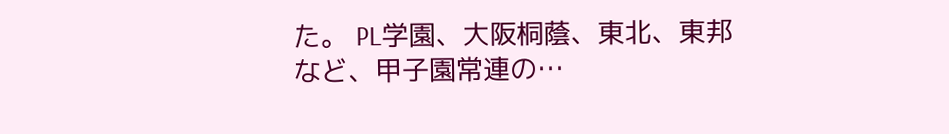た。 PL学園、大阪桐蔭、東北、東邦など、甲子園常連の…